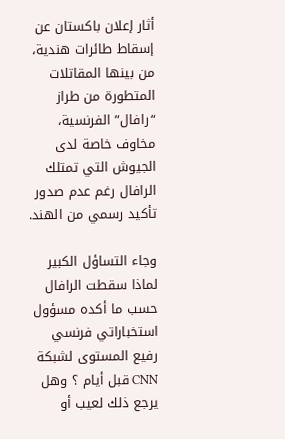أثار إعلان باكستان عن إسقاط طائرات هندية، من بينها المقاتلات المتطورة من طراز “رافال” الفرنسية، مخاوف خاصة لدى الجيوش التي تمتلك الرافال رغم عدم صدور تأكيد رسمي من الهند.

وجاء التساؤل الكبير لماذا سقطت الرافال حسب ما أكده مسؤول استخباراتي فرنسي رفيع المستوى لشبكة CNN قبل أيام ؟ وهل يرجع ذلك لعيب أو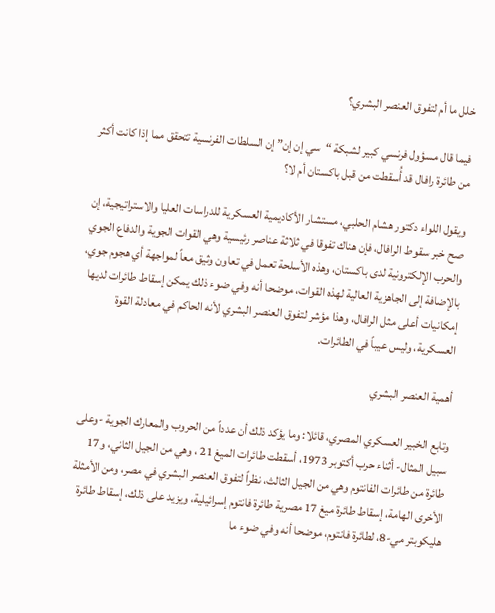خلل ما أم لتفوق العنصر البشري؟

فيما قال مسؤول فرنسي كبير لشبكة “سي إن إن” إن السلطات الفرنسية تتحقق مما إذا كانت أكثر من طائرة رافال قد أُسقطت من قبل باكستان أم لا؟

ويقول اللواء دكتور هشام الحلبي، مستشار الأكاديمية العسكرية للدراسات العليا والاستراتيجية، إن صح خبر سقوط الرافال، فإن هناك تفوقا في ثلاثة عناصر رئيسية وهي القوات الجوية والدفاع الجوي والحرب الإلكترونية لدى باكستان، وهذه الأسلحة تعمل في تعاون وثيق معاً لمواجهة أي هجوم جوي، بالإضافة إلى الجاهزية العالية لهذه القوات، موضحا أنه وفي ضوء ذلك يمكن إسقاط طائرات لديها إمكانيات أعلى مثل الرافال، وهذا مؤشر لتفوق العنصر البشري لأنه الحاكم في معادلة القوة العسكرية، وليس عيباً في الطائرات.

أهمية العنصر البشري

وتابع الخبير العسكري المصري، قائلا: وما يؤكد ذلك أن عدداً من الحروب والمعارك الجوية -وعلى سبيل المثال- أثناء حرب أكتوبر 1973، أسقطت طائرات الميغ 21 ، وهي من الجيل الثاني، و17 طائرة من طائرات الفانتوم وهي من الجيل الثالث، نظراً لتفوق العنصر البشري في مصر، ومن الأمثلة الأخرى الهامة، إسقاط طائرة ميغ 17 مصرية طائرة فانتوم إسرائيلية، ويزيد على ذلك، إسقاط طائرة هليكوبتر مي-8، لطائرة فانتوم، موضحا أنه وفي ضوء ما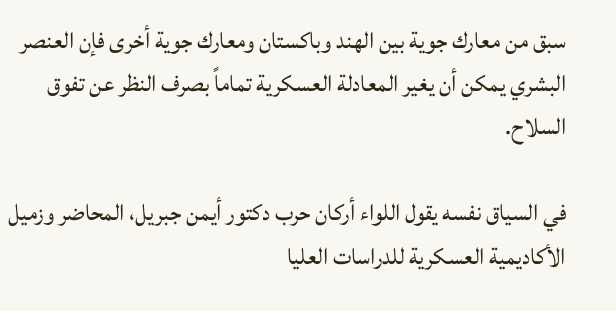سبق من معارك جوية بين الهند وباكستان ومعارك جوية أخرى فإن العنصر البشري يمكن أن يغير المعادلة العسكرية تماماً بصرف النظر عن تفوق السلاح.

في السياق نفسه يقول اللواء أركان حرب دكتور أيمن جبريل، المحاضر وزميل الأكاديمية العسكرية للدراسات العليا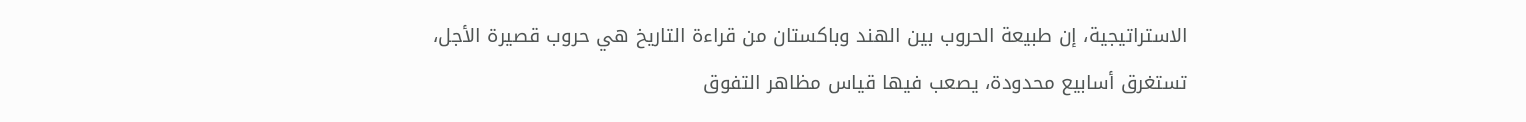الاستراتيجية، إن طبيعة الحروب بين الهند وباكستان من قراءة التاريخ هي حروب قصيرة الأجل، تستغرق أسابيع محدودة، يصعب فيها قياس مظاهر التفوق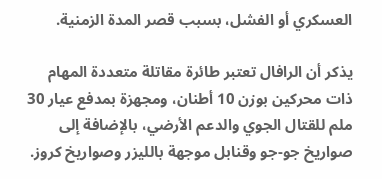العسكري أو الفشل، بسبب قصر المدة الزمنية.

يذكر أن الرافال تعتبر طائرة مقاتلة متعددة المهام ذات محركين بوزن 10 أطنان، ومجهزة بمدفع عيار 30 ملم للقتال الجوي والدعم الأرضي، بالإضافة إلى صواريخ جو-جو وقنابل موجهة بالليزر وصواريخ كروز.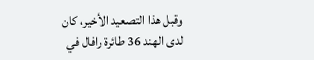وقبل هذا التصعيد الأخير، كان لدى الهند 36 طائرة رافال في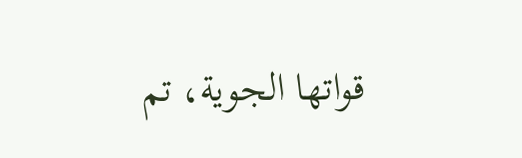قواتها الجوية، تم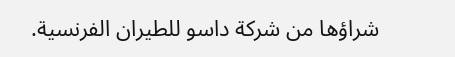شراؤها من شركة داسو للطيران الفرنسية.